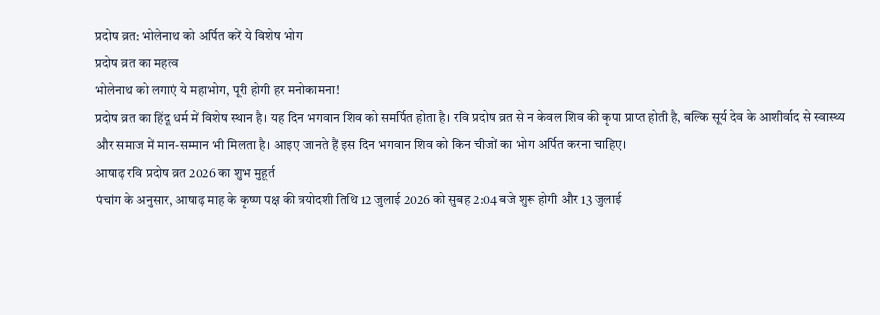प्रदोष व्रत: भोलेनाथ को अर्पित करें ये विशेष भोग
प्रदोष व्रत का महत्व
भोलेनाथ को लगाएं ये महाभोग, पूरी होगी हर मनोकामना!
प्रदोष व्रत का हिंदू धर्म में विशेष स्थान है। यह दिन भगवान शिव को समर्पित होता है। रवि प्रदोष व्रत से न केवल शिव की कृपा प्राप्त होती है, बल्कि सूर्य देव के आशीर्वाद से स्वास्थ्य और समाज में मान-सम्मान भी मिलता है। आइए जानते हैं इस दिन भगवान शिव को किन चीजों का भोग अर्पित करना चाहिए।
आषाढ़ रवि प्रदोष व्रत 2026 का शुभ मुहूर्त
पंचांग के अनुसार, आषाढ़ माह के कृष्ण पक्ष की त्रयोदशी तिथि 12 जुलाई 2026 को सुबह 2:04 बजे शुरू होगी और 13 जुलाई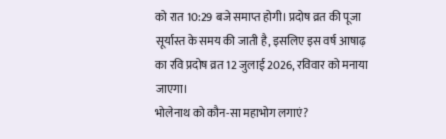को रात 10:29 बजे समाप्त होगी। प्रदोष व्रत की पूजा सूर्यास्त के समय की जाती है, इसलिए इस वर्ष आषाढ़ का रवि प्रदोष व्रत 12 जुलाई 2026, रविवार को मनाया जाएगा।
भोलेनाथ को कौन-सा महाभोग लगाएं?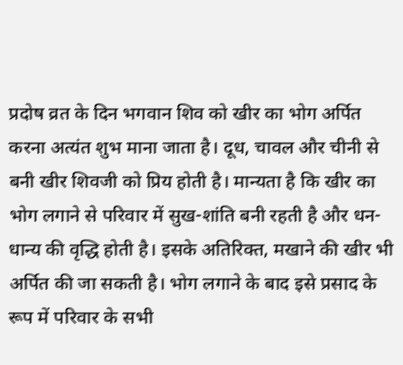प्रदोष व्रत के दिन भगवान शिव को खीर का भोग अर्पित करना अत्यंत शुभ माना जाता है। दूध, चावल और चीनी से बनी खीर शिवजी को प्रिय होती है। मान्यता है कि खीर का भोग लगाने से परिवार में सुख-शांति बनी रहती है और धन-धान्य की वृद्धि होती है। इसके अतिरिक्त, मखाने की खीर भी अर्पित की जा सकती है। भोग लगाने के बाद इसे प्रसाद के रूप में परिवार के सभी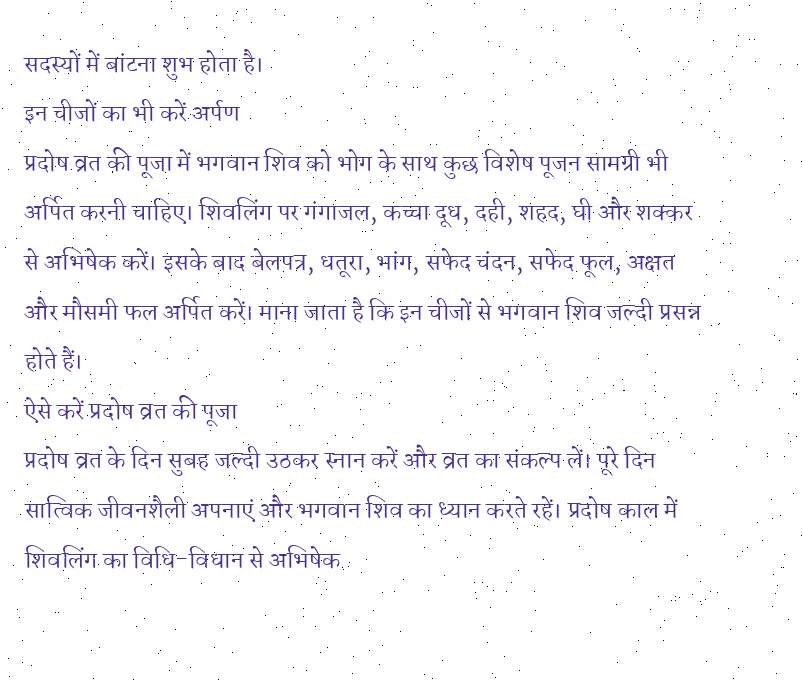सदस्यों में बांटना शुभ होता है।
इन चीजों का भी करें अर्पण
प्रदोष व्रत की पूजा में भगवान शिव को भोग के साथ कुछ विशेष पूजन सामग्री भी अर्पित करनी चाहिए। शिवलिंग पर गंगाजल, कच्चा दूध, दही, शहद, घी और शक्कर से अभिषेक करें। इसके बाद बेलपत्र, धतूरा, भांग, सफेद चंदन, सफेद फूल, अक्षत और मौसमी फल अर्पित करें। माना जाता है कि इन चीजों से भगवान शिव जल्दी प्रसन्न होते हैं।
ऐसे करें प्रदोष व्रत की पूजा
प्रदोष व्रत के दिन सुबह जल्दी उठकर स्नान करें और व्रत का संकल्प लें। पूरे दिन सात्विक जीवनशैली अपनाएं और भगवान शिव का ध्यान करते रहें। प्रदोष काल में शिवलिंग का विधि-विधान से अभिषेक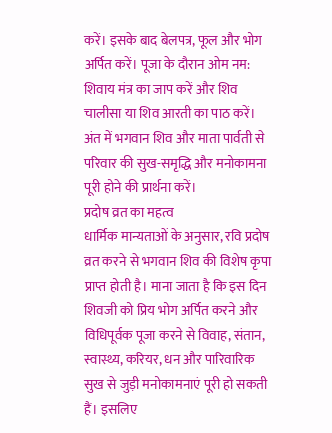करें। इसके बाद बेलपत्र, फूल और भोग अर्पित करें। पूजा के दौरान ओम नम: शिवाय मंत्र का जाप करें और शिव चालीसा या शिव आरती का पाठ करें। अंत में भगवान शिव और माता पार्वती से परिवार की सुख-समृद्धि और मनोकामना पूरी होने की प्रार्थना करें।
प्रदोष व्रत का महत्व
धार्मिक मान्यताओं के अनुसार, रवि प्रदोष व्रत करने से भगवान शिव की विशेष कृपा प्राप्त होती है। माना जाता है कि इस दिन शिवजी को प्रिय भोग अर्पित करने और विधिपूर्वक पूजा करने से विवाह, संतान, स्वास्थ्य, करियर, धन और पारिवारिक सुख से जुड़ी मनोकामनाएं पूरी हो सकती हैं। इसलिए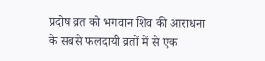प्रदोष व्रत को भगवान शिव की आराधना के सबसे फलदायी व्रतों में से एक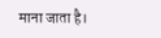माना जाता है।